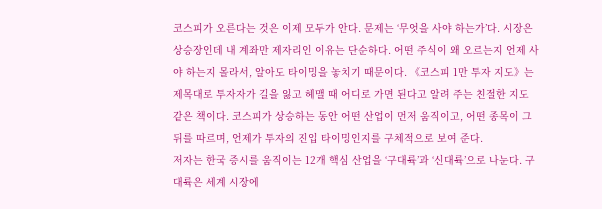코스피가 오른다는 것은 이제 모두가 안다. 문제는 ‘무엇을 사야 하는가’다. 시장은 상승장인데 내 계좌만 제자리인 이유는 단순하다. 어떤 주식이 왜 오르는지 언제 사야 하는지 몰라서, 알아도 타이밍을 놓치기 때문이다. 《코스피 1만 투자 지도》는 제목대로 투자자가 길을 잃고 헤맬 때 어디로 가면 된다고 알려 주는 친절한 지도 같은 책이다. 코스피가 상승하는 동안 어떤 산업이 먼저 움직이고, 어떤 종목이 그 뒤를 따르며, 언제가 투자의 진입 타이밍인지를 구체적으로 보여 준다.
저자는 한국 증시를 움직이는 12개 핵심 산업을 ‘구대륙’과 ‘신대륙’으로 나눈다. 구대륙은 세계 시장에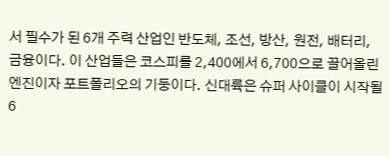서 필수가 된 6개 주력 산업인 반도체, 조선, 방산, 원전, 배터리, 금융이다. 이 산업들은 코스피를 2,400에서 6,700으로 끌어올린 엔진이자 포트폴리오의 기둥이다. 신대륙은 슈퍼 사이클이 시작될 6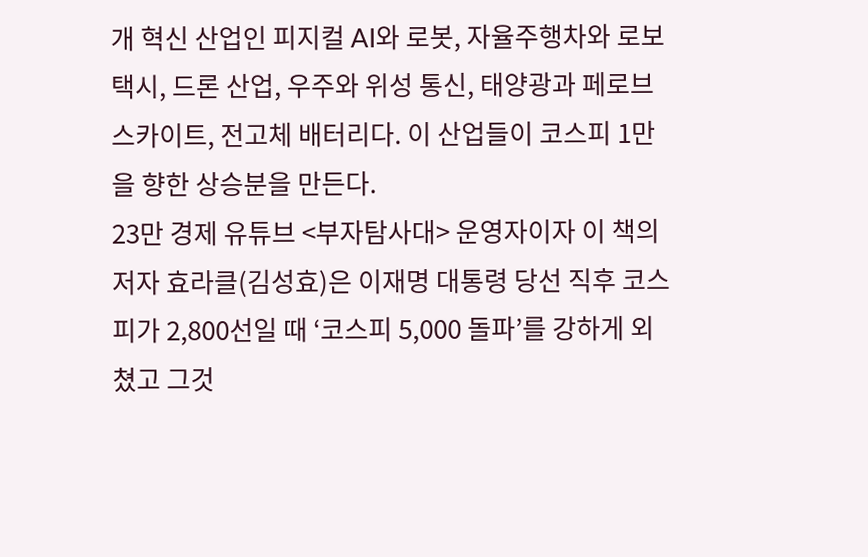개 혁신 산업인 피지컬 AI와 로봇, 자율주행차와 로보택시, 드론 산업, 우주와 위성 통신, 태양광과 페로브스카이트, 전고체 배터리다. 이 산업들이 코스피 1만을 향한 상승분을 만든다.
23만 경제 유튜브 <부자탐사대> 운영자이자 이 책의 저자 효라클(김성효)은 이재명 대통령 당선 직후 코스피가 2,800선일 때 ‘코스피 5,000 돌파’를 강하게 외쳤고 그것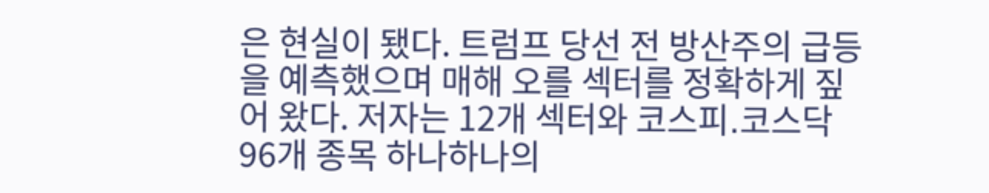은 현실이 됐다. 트럼프 당선 전 방산주의 급등을 예측했으며 매해 오를 섹터를 정확하게 짚어 왔다. 저자는 12개 섹터와 코스피․코스닥 96개 종목 하나하나의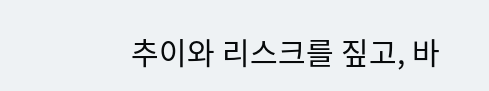추이와 리스크를 짚고, 바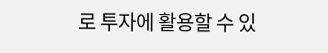로 투자에 활용할 수 있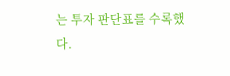는 투자 판단표를 수록했다.